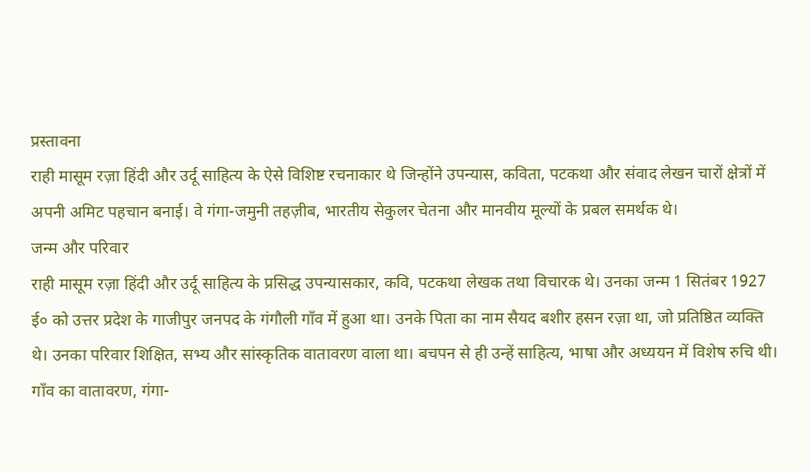प्रस्तावना
राही मासूम रज़ा हिंदी और उर्दू साहित्य के ऐसे विशिष्ट रचनाकार थे जिन्होंने उपन्यास, कविता, पटकथा और संवाद लेखन चारों क्षेत्रों में अपनी अमिट पहचान बनाई। वे गंगा-जमुनी तहज़ीब, भारतीय सेकुलर चेतना और मानवीय मूल्यों के प्रबल समर्थक थे।
जन्म और परिवार
राही मासूम रज़ा हिंदी और उर्दू साहित्य के प्रसिद्ध उपन्यासकार, कवि, पटकथा लेखक तथा विचारक थे। उनका जन्म 1 सितंबर 1927 ई० को उत्तर प्रदेश के गाजीपुर जनपद के गंगौली गाँव में हुआ था। उनके पिता का नाम सैयद बशीर हसन रज़ा था, जो प्रतिष्ठित व्यक्ति थे। उनका परिवार शिक्षित, सभ्य और सांस्कृतिक वातावरण वाला था। बचपन से ही उन्हें साहित्य, भाषा और अध्ययन में विशेष रुचि थी।
गाँव का वातावरण, गंगा-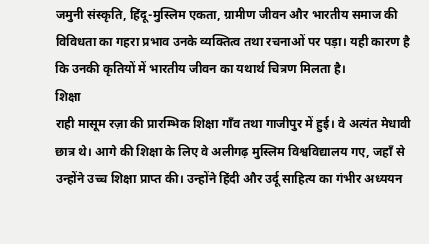जमुनी संस्कृति, हिंदू-मुस्लिम एकता, ग्रामीण जीवन और भारतीय समाज की विविधता का गहरा प्रभाव उनके व्यक्तित्व तथा रचनाओं पर पड़ा। यही कारण है कि उनकी कृतियों में भारतीय जीवन का यथार्थ चित्रण मिलता है।
शिक्षा
राही मासूम रज़ा की प्रारम्भिक शिक्षा गाँव तथा गाजीपुर में हुई। वे अत्यंत मेधावी छात्र थे। आगे की शिक्षा के लिए वे अलीगढ़ मुस्लिम विश्वविद्यालय गए, जहाँ से उन्होंने उच्च शिक्षा प्राप्त की। उन्होंने हिंदी और उर्दू साहित्य का गंभीर अध्ययन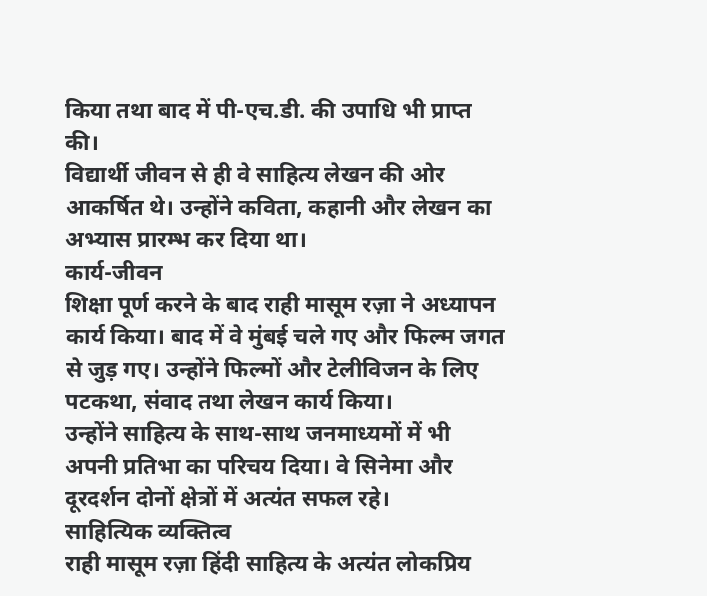किया तथा बाद में पी-एच.डी. की उपाधि भी प्राप्त की।
विद्यार्थी जीवन से ही वे साहित्य लेखन की ओर आकर्षित थे। उन्होंने कविता, कहानी और लेखन का अभ्यास प्रारम्भ कर दिया था।
कार्य-जीवन
शिक्षा पूर्ण करने के बाद राही मासूम रज़ा ने अध्यापन कार्य किया। बाद में वे मुंबई चले गए और फिल्म जगत से जुड़ गए। उन्होंने फिल्मों और टेलीविजन के लिए पटकथा, संवाद तथा लेखन कार्य किया।
उन्होंने साहित्य के साथ-साथ जनमाध्यमों में भी अपनी प्रतिभा का परिचय दिया। वे सिनेमा और दूरदर्शन दोनों क्षेत्रों में अत्यंत सफल रहे।
साहित्यिक व्यक्तित्व
राही मासूम रज़ा हिंदी साहित्य के अत्यंत लोकप्रिय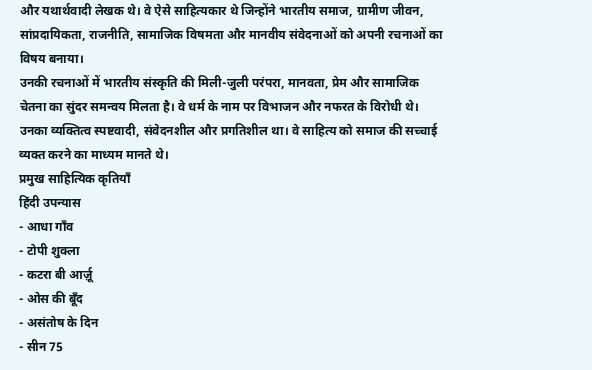और यथार्थवादी लेखक थे। वे ऐसे साहित्यकार थे जिन्होंने भारतीय समाज, ग्रामीण जीवन, सांप्रदायिकता, राजनीति, सामाजिक विषमता और मानवीय संवेदनाओं को अपनी रचनाओं का विषय बनाया।
उनकी रचनाओं में भारतीय संस्कृति की मिली-जुली परंपरा, मानवता, प्रेम और सामाजिक चेतना का सुंदर समन्वय मिलता है। वे धर्म के नाम पर विभाजन और नफरत के विरोधी थे।
उनका व्यक्तित्व स्पष्टवादी, संवेदनशील और प्रगतिशील था। वे साहित्य को समाज की सच्चाई व्यक्त करने का माध्यम मानते थे।
प्रमुख साहित्यिक कृतियाँ
हिंदी उपन्यास
- आधा गाँव
- टोपी शुक्ला
- कटरा बी आर्ज़ू
- ओस की बूँद
- असंतोष के दिन
- सीन 75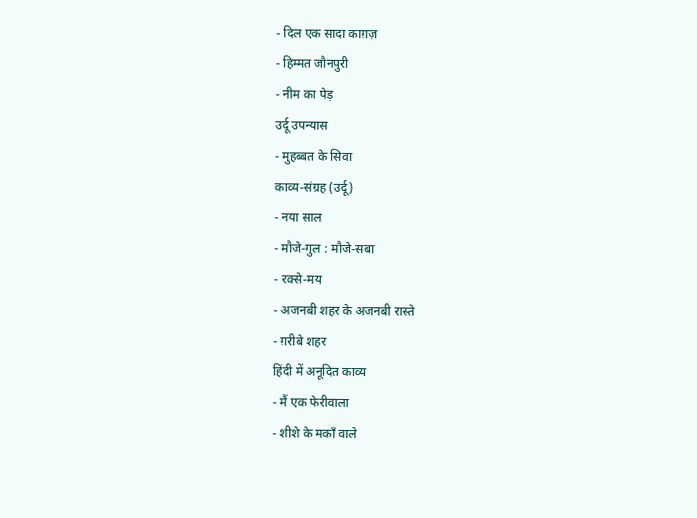- दिल एक सादा काग़ज़
- हिम्मत जौनपुरी
- नीम का पेड़
उर्दू उपन्यास
- मुहब्बत के सिवा
काव्य-संग्रह (उर्दू)
- नया साल
- मौजे-गुल : मौजे-सबा
- रक्से-मय
- अजनबी शहर के अजनबी रास्ते
- ग़रीबे शहर
हिंदी में अनूदित काव्य
- मैं एक फेरीवाला
- शीशे के मकाँ वाले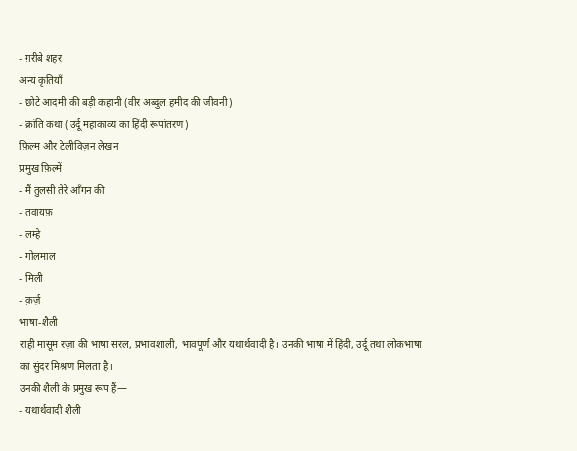- ग़रीबे शहर
अन्य कृतियाँ
- छोटे आदमी की बड़ी कहानी (वीर अब्दुल हमीद की जीवनी)
- क्रांति कथा (उर्दू महाकाव्य का हिंदी रूपांतरण)
फ़िल्म और टेलीविज़न लेखन
प्रमुख फ़िल्में
- मैं तुलसी तेरे आँगन की
- तवायफ़
- लम्हे
- गोलमाल
- मिली
- क़र्ज़
भाषा-शैली
राही मासूम रज़ा की भाषा सरल, प्रभावशाली, भावपूर्ण और यथार्थवादी है। उनकी भाषा में हिंदी, उर्दू तथा लोकभाषा का सुंदर मिश्रण मिलता है।
उनकी शैली के प्रमुख रूप हैं—
- यथार्थवादी शैली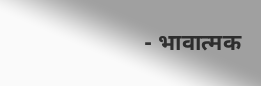- भावात्मक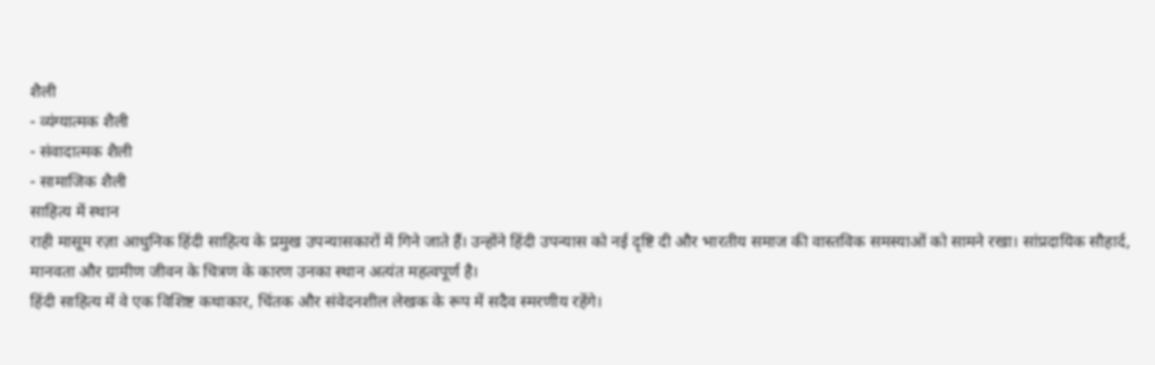शैली
- व्यंग्यात्मक शैली
- संवादात्मक शैली
- सामाजिक शैली
साहित्य में स्थान
राही मासूम रज़ा आधुनिक हिंदी साहित्य के प्रमुख उपन्यासकारों में गिने जाते हैं। उन्होंने हिंदी उपन्यास को नई दृष्टि दी और भारतीय समाज की वास्तविक समस्याओं को सामने रखा। सांप्रदायिक सौहार्द, मानवता और ग्रामीण जीवन के चित्रण के कारण उनका स्थान अत्यंत महत्वपूर्ण है।
हिंदी साहित्य में वे एक विशिष्ट कथाकार, चिंतक और संवेदनशील लेखक के रूप में सदैव स्मरणीय रहेंगे।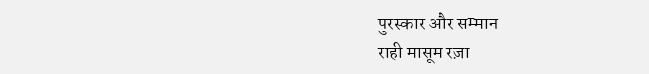पुरस्कार और सम्मान
राही मासूम रज़ा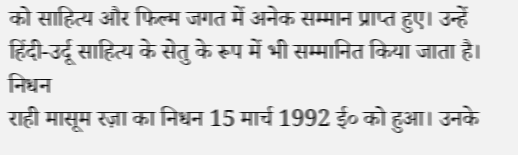को साहित्य और फिल्म जगत में अनेक सम्मान प्राप्त हुए। उन्हें हिंदी-उर्दू साहित्य के सेतु के रूप में भी सम्मानित किया जाता है।
निधन
राही मासूम रज़ा का निधन 15 मार्च 1992 ई० को हुआ। उनके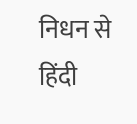निधन से हिंदी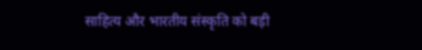साहित्य और भारतीय संस्कृति को बड़ी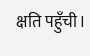क्षति पहुँची।